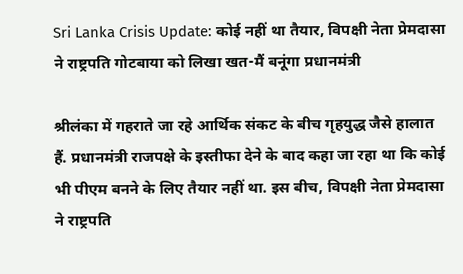Sri Lanka Crisis Update: कोई नहीं था तैयार, विपक्षी नेता प्रेमदासा ने राष्ट्रपति गोटबाया को लिखा खत-मैं बनूंगा प्रधानमंत्री

श्रीलंका में गहराते जा रहे आर्थिक संकट के बीच गृहयुद्ध जैसे हालात हैं. प्रधानमंत्री राजपक्षे के इस्तीफा देने के बाद कहा जा रहा था कि कोई भी पीएम बनने के लिए तैयार नहीं था. इस बीच, विपक्षी नेता प्रेमदासा ने राष्ट्रपति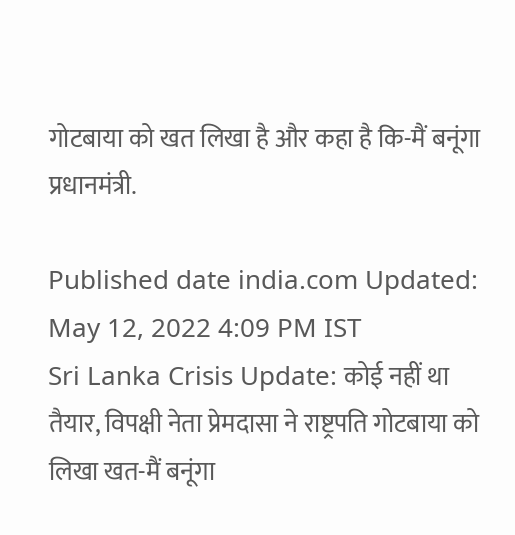गोटबाया को खत लिखा है और कहा है कि-मैं बनूंगा प्रधानमंत्री.

Published date india.com Updated: May 12, 2022 4:09 PM IST
Sri Lanka Crisis Update: कोई नहीं था तैयार, विपक्षी नेता प्रेमदासा ने राष्ट्रपति गोटबाया को लिखा खत-मैं बनूंगा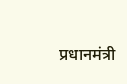प्रधानमंत्री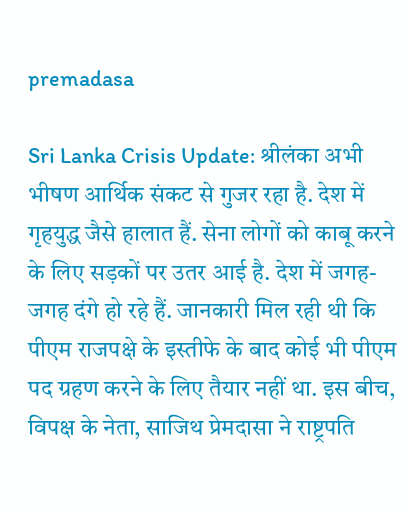premadasa

Sri Lanka Crisis Update: श्रीलंका अभी भीषण आर्थिक संकट से गुजर रहा है. देश में गृहयुद्ध जैसे हालात हैं. सेना लोगों को काबू करने के लिए सड़कों पर उतर आई है. देश में जगह-जगह दंगे हो रहे हैं. जानकारी मिल रही थी कि पीएम राजपक्षे के इस्तीफे के बाद कोई भी पीएम पद ग्रहण करने के लिए तैयार नहीं था. इस बीच,  विपक्ष के नेता, साजिथ प्रेमदासा ने राष्ट्रपति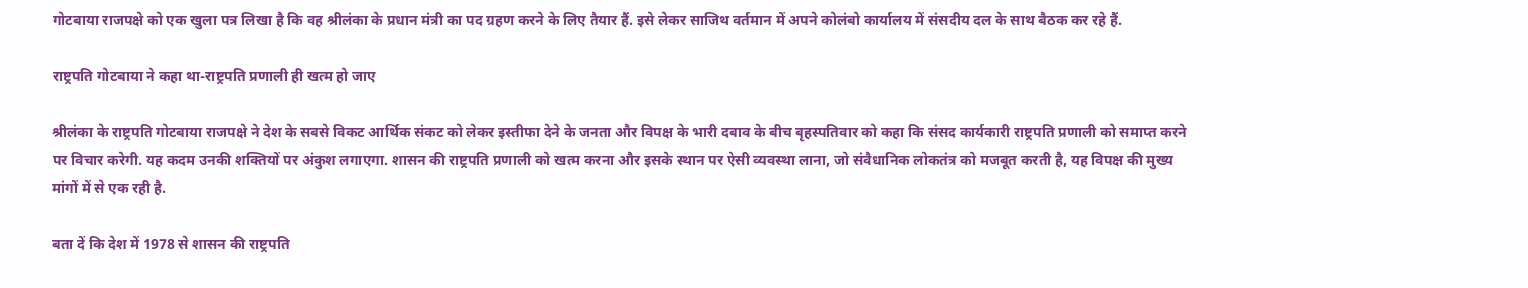गोटबाया राजपक्षे को एक खुला पत्र लिखा है कि वह श्रीलंका के प्रधान मंत्री का पद ग्रहण करने के लिए तैयार हैं. इसे लेकर साजिथ वर्तमान में अपने कोलंबो कार्यालय में संसदीय दल के साथ बैठक कर रहे हैं.

राष्ट्रपति गोटबाया ने कहा था-राष्ट्रपति प्रणाली ही खत्म हो जाए

श्रीलंका के राष्ट्रपति गोटबाया राजपक्षे ने देश के सबसे विकट आर्थिक संकट को लेकर इस्तीफा देने के जनता और विपक्ष के भारी दबाव के बीच बृहस्पतिवार को कहा कि संसद कार्यकारी राष्ट्रपति प्रणाली को समाप्त करने पर विचार करेगी. यह कदम उनकी शक्तियों पर अंकुश लगाएगा. शासन की राष्ट्रपति प्रणाली को खत्म करना और इसके स्थान पर ऐसी व्यवस्था लाना, जो संवैधानिक लोकतंत्र को मजबूत करती है, यह विपक्ष की मुख्य मांगों में से एक रही है.

बता दें कि देश में 1978 से शासन की राष्ट्रपति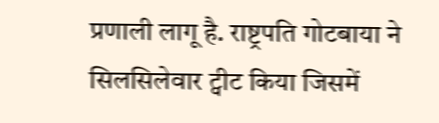प्रणाली लागू है. राष्ट्रपति गोटबाया ने सिलसिलेवार ट्वीट किया जिसमें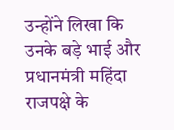उन्होंने लिखा कि उनके बड़े भाई और प्रधानमंत्री महिंदा राजपक्षे के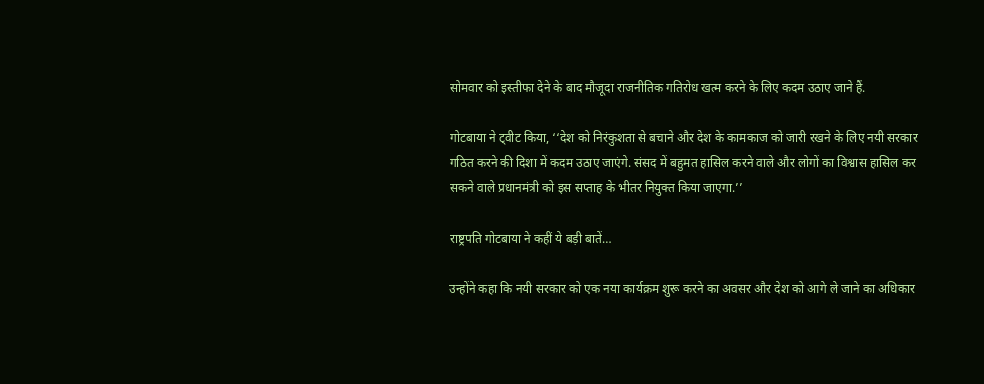सोमवार को इस्तीफा देने के बाद मौजूदा राजनीतिक गतिरोध खत्म करने के लिए कदम उठाए जाने हैं.

गोटबाया ने ट्वीट किया, ‘‘देश को निरंकुशता से बचाने और देश के कामकाज को जारी रखने के लिए नयी सरकार गठित करने की दिशा में कदम उठाए जाएंगे. संसद में बहुमत हासिल करने वाले और लोगों का विश्वास हासिल कर सकने वाले प्रधानमंत्री को इस सप्ताह के भीतर नियुक्त किया जाएगा.’’

राष्ट्रपति गोटबाया ने कहीं ये बड़ी बातें…

उन्होंने कहा कि नयी सरकार को एक नया कार्यक्रम शुरू करने का अवसर और देश को आगे ले जाने का अधिकार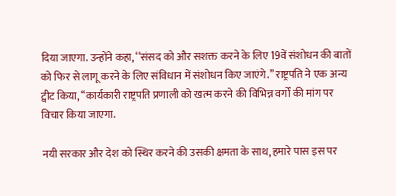दिया जाएगा. उन्होंने कहा, ‘‘संसद को और सशक्त करने के लिए 19वें संशोधन की बातों को फिर से लागू करने के लिए संविधान में संशोधन किए जाएंगे.’’ राष्ट्रपति ने एक अन्य ट्वीट किया, ‘‘कार्यकारी राष्ट्रपति प्रणाली को खत्म करने की विभिन्न वर्गों की मांग पर विचार किया जाएगा.

नयी सरकार और देश को स्थिर करने की उसकी क्षमता के साथ, हमारे पास इस पर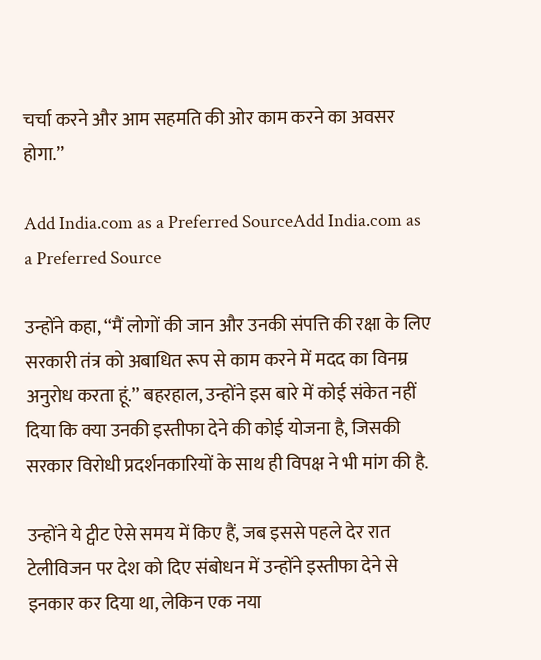चर्चा करने और आम सहमति की ओर काम करने का अवसर होगा.’’

Add India.com as a Preferred SourceAdd India.com as a Preferred Source

उन्होंने कहा, ‘‘मैं लोगों की जान और उनकी संपत्ति की रक्षा के लिए सरकारी तंत्र को अबाधित रूप से काम करने में मदद का विनम्र अनुरोध करता हूं.’’ बहरहाल, उन्होंने इस बारे में कोई संकेत नहीं दिया कि क्या उनकी इस्तीफा देने की कोई योजना है, जिसकी सरकार विरोधी प्रदर्शनकारियों के साथ ही विपक्ष ने भी मांग की है.

उन्होंने ये ट्वीट ऐसे समय में किए हैं, जब इससे पहले देर रात टेलीविजन पर देश को दिए संबोधन में उन्होंने इस्तीफा देने से इनकार कर दिया था, लेकिन एक नया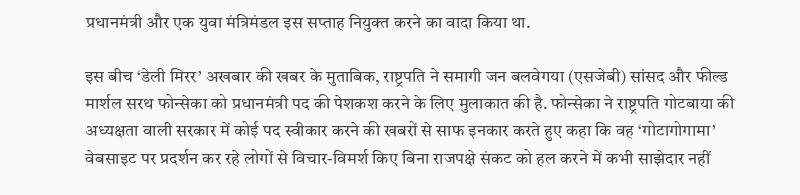प्रधानमंत्री और एक युवा मंत्रिमंडल इस सप्ताह नियुक्त करने का वादा किया था.

इस बीच ‘डेली मिरर’ अखबार की खबर के मुताबिक, राष्ट्रपति ने समागी जन बलवेगया (एसजेबी) सांसद और फील्ड मार्शल सरथ फोन्सेका को प्रधानमंत्री पद की पेशकश करने के लिए मुलाकात की है. फोन्सेका ने राष्ट्रपति गोटबाया की अध्यक्षता वाली सरकार में कोई पद स्वीकार करने की खबरों से साफ इनकार करते हुए कहा कि वह ‘गोटागोगामा’ वेबसाइट पर प्रदर्शन कर रहे लोगों से विचार-विमर्श किए बिना राजपक्षे संकट को हल करने में कभी साझेदार नहीं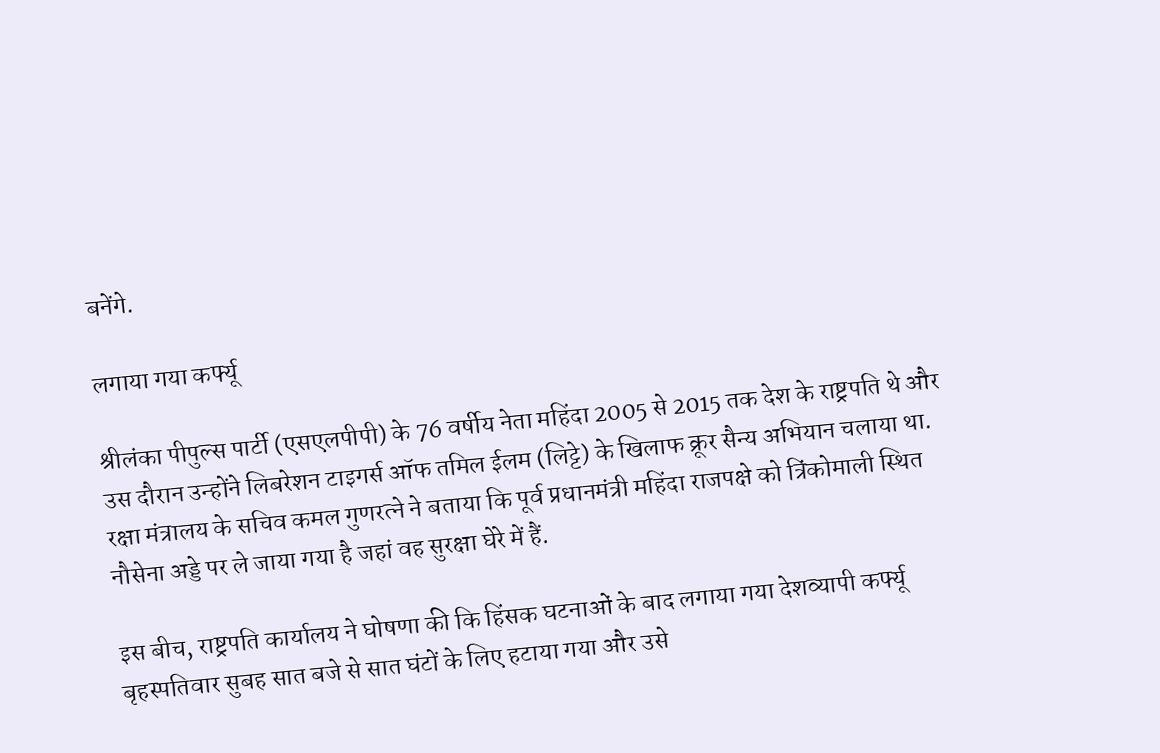बनेंगे.

लगाया गया कर्फ्यू

श्रीलंका पीपुल्स पार्टी (एसएलपीपी) के 76 वर्षीय नेता महिंदा 2005 से 2015 तक देश के राष्ट्रपति थे और उस दौरान उन्होंने लिबरेशन टाइगर्स ऑफ तमिल ईलम (लिट्टे) के खिलाफ क्रूर सैन्य अभियान चलाया था. रक्षा मंत्रालय के सचिव कमल गुणरत्ने ने बताया कि पूर्व प्रधानमंत्री महिंदा राजपक्षे को त्रिंकोमाली स्थित नौसेना अड्डे पर ले जाया गया है जहां वह सुरक्षा घेरे में हैं.

इस बीच, राष्ट्रपति कार्यालय ने घोषणा की कि हिंसक घटनाओं के बाद लगाया गया देशव्यापी कर्फ्यू बृहस्पतिवार सुबह सात बजे से सात घंटों के लिए हटाया गया और उसे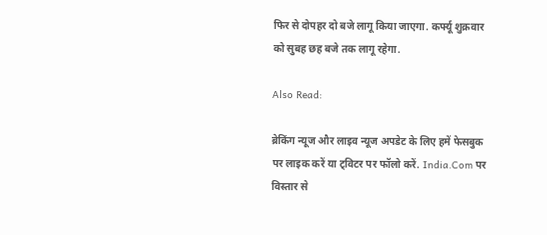फिर से दोपहर दो बजे लागू किया जाएगा. कर्फ्यू शुक्रवार को सुबह छह बजे तक लागू रहेगा.

Also Read:

ब्रेकिंग न्यूज और लाइव न्यूज अपडेट के लिए हमें फेसबुक पर लाइक करें या ट्विटर पर फॉलो करें. India.Com पर विस्तार से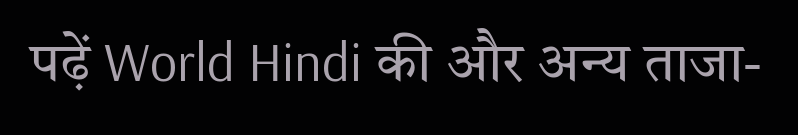पढ़ें World Hindi की और अन्य ताजा-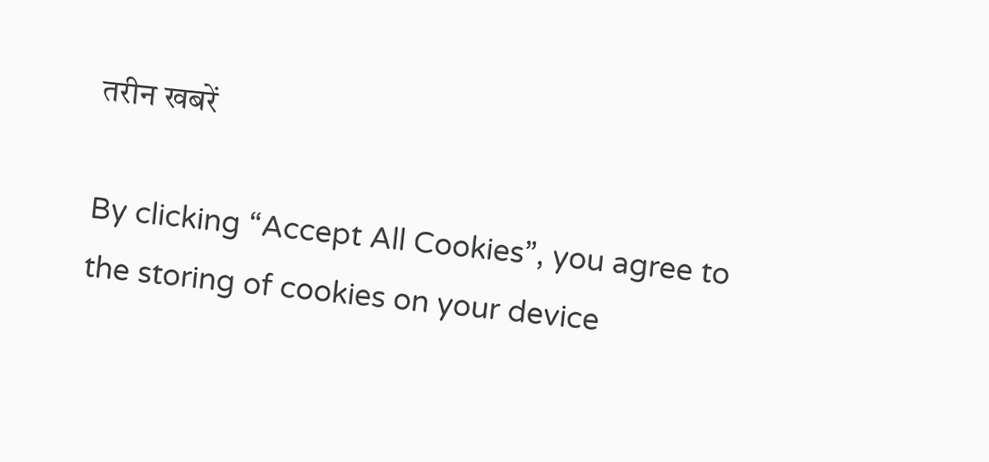तरीन खबरें

By clicking “Accept All Cookies”, you agree to the storing of cookies on your device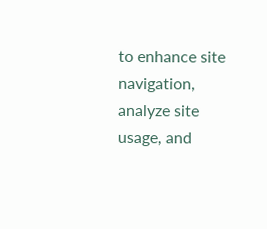to enhance site navigation, analyze site usage, and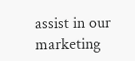assist in our marketing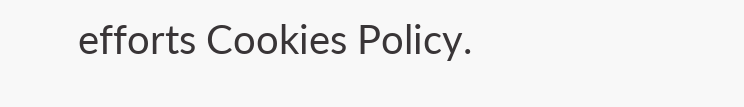efforts Cookies Policy.